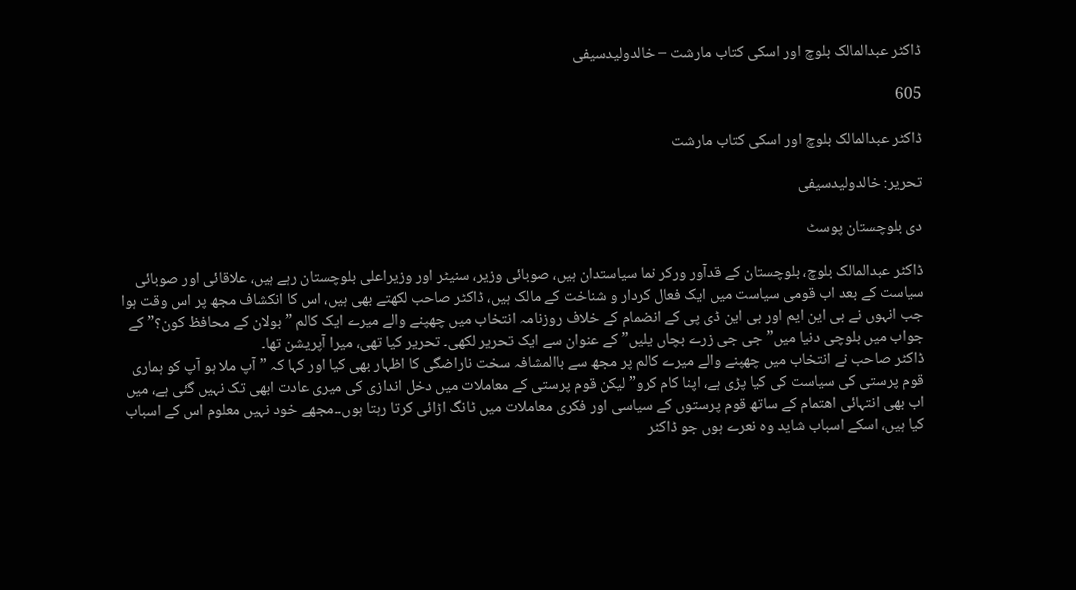ڈاکٹر عبدالمالک بلوچ اور اسکی کتاب مارشت – خالدولیدسیفی

605

ڈاکٹر عبدالمالک بلوچ اور اسکی کتاب مارشت

تحریر: خالدولیدسیفی

دی بلوچستان پوسٹ

ڈاکٹر عبدالمالک بلوچ، بلوچستان کے قدآور ورکر نما سیاستدان ہیں، صوبائی وزیر، سنیٹر اور وزیراعلی بلوچستان رہے ہیں، علاقائی اور صوبائی سیاست کے بعد اب قومی سیاست میں ایک فعال کردار و شناخت کے مالک ہیں، ڈاکٹر صاحب لکھتے بھی ہیں، اس کا انکشاف مجھ پر اس وقت ہوا جب انہوں نے بی این ایم اور بی این ڈی پی کے انضمام کے خلاف روزنامہ انتخاب میں چھپنے والے میرے ایک کالم ” بولان کے محافظ کون؟” کے جواب میں بلوچی دنیا میں” جی جی زرے بچاں یلیں” کے عنوان سے ایک تحریر لکھی۔ تحریر کیا تھی، میرا آپریشن تھا۔
ڈاکٹر صاحب نے انتخاب میں چھپنے والے میرے کالم پر مجھ سے باالمشافہ سخت ناراضگی کا اظہار بھی کیا اور کہا کہ ” آپ ملا ہو آپ کو ہماری قوم پرستی کی سیاست کی کیا پڑی ہے، اپنا کام کرو” لیکن قوم پرستی کے معاملات میں دخل اندازی کی میری عادت ابھی تک نہیں گئی ہے، میں اب بھی انتہائی اھتمام کے ساتھ قوم پرستوں کے سیاسی اور فکری معاملات میں ٹانگ اڑائی کرتا رہتا ہوں۔۔مجھے خود نہیں معلوم اس کے اسباب کیا ہیں، اسکے اسباب شاید وہ نعرے ہوں جو ڈاکٹر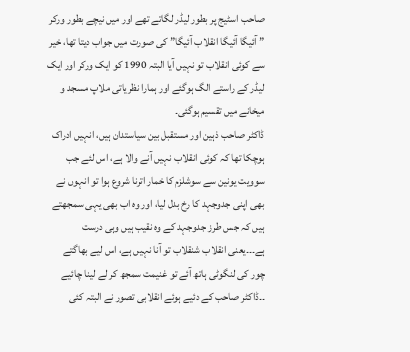صاحب اسٹیج پر بطور لیڈر لگاتے تھے اور میں نیچے بطور ورکر ” آئیگا آئیگا انقلاب آئیگا” کی صورت میں جواب دیتا تھا، خیر سے کوئی انقلاب تو نہیں آیا البتہ 1990 کو ایک ورکر اور ایک لیڈر کے راستے الگ ہوگئے اور ہمارا نظریاتی ملاپ مسجد و میخانے میں تقسیم ہوگئی۔
ڈاکٹر صاحب ذہین اور مستقبل بین سیاستدان ہیں، انہیں ادراک ہوچکا تھا کہ کوئی انقلاب نہیں آنے والا ہے، اس لئے جب سوویت یونین سے سوشلزم کا خمار اترنا شروع ہوا تو انہوں نے بھی اپنی جدوجہد کا رخ بدل لیا، اور وہ اب بھی یہی سمجھتے ہیں کہ جس طرز جدوجہد کے وہ نقیب ہیں وہی درست ہے۔۔۔یعنی انقلاب شنقلاب تو آنا نہیں ہے، اس لیے بھاگتے چور کی لنگوٹی ہاتھ آئے تو غنیمت سمجھ کر لے لینا چائیے ۔۔ڈاکٹر صاحب کے دئیے ہوئے انقلابی تصور نے البتہ کئی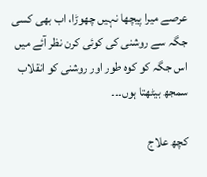عرصے میرا پیچھا نہیں چھوڑا، اب بھی کسی جگہ سے روشنی کی کوئی کرن نظر آئے میں اس جگہ کو کوہ طور اور روشنی کو انقلاب سمجھ بیٹھتا ہوں۔۔۔

کچھ علاج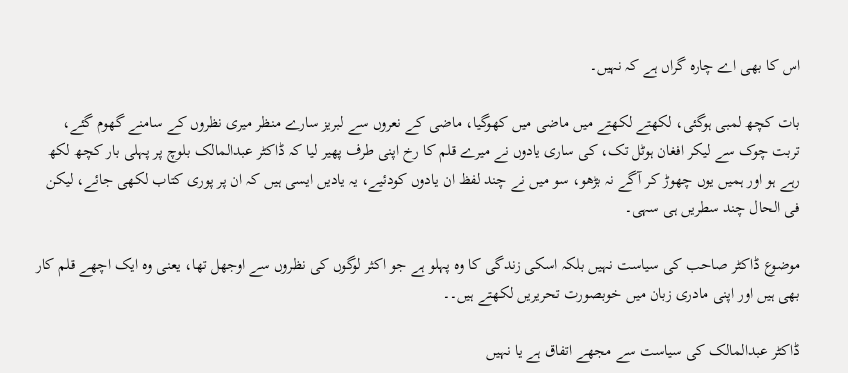اس کا بھی اے چارہ گراں ہے کہ نہیں۔

بات کچھ لمبی ہوگئی، لکھتے لکھتے میں ماضی میں کھوگیا، ماضی کے نعروں سے لبریز سارے منظر میری نظروں کے سامنے گھوم گئے، تربت چوک سے لیکر افغان ہوٹل تک، کی ساری یادوں نے میرے قلم کا رخ اپنی طرف پھیر لیا کہ ڈاکٹر عبدالمالک بلوچ پر پہلی بار کچھ لکھ رہے ہو اور ہمیں یوں چھوڑ کر آگے نہ بڑھو، سو میں نے چند لفظ ان یادوں کودئیے، یہ یادیں ایسی ہیں کہ ان پر پوری کتاب لکھی جائے، لیکن فی الحال چند سطریں ہی سہی۔

موضوع ڈاکٹر صاحب کی سیاست نہیں بلکہ اسکی زندگی کا وہ پہلو ہے جو اکثر لوگوں کی نظروں سے اوجھل تھا، یعنی وہ ایک اچھے قلم کار بھی ہیں اور اپنی مادری زبان میں خوبصورت تحریریں لکھتے ہیں۔۔

ڈاکٹر عبدالمالک کی سیاست سے مجھے اتفاق ہے یا نہیں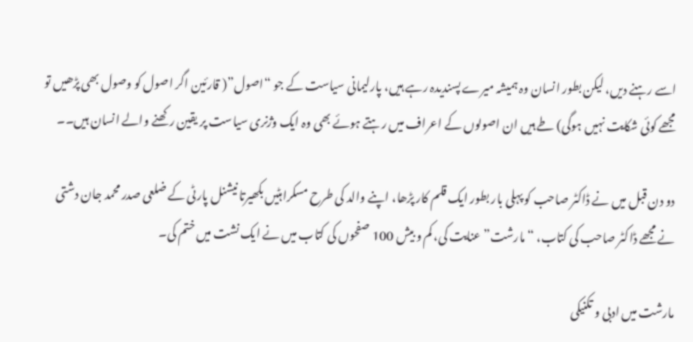اسے رہنے دیں، لیکن بطور انسان وہ ہمیشہ میرے پسندیدہ رہے ہیں، پارلیمانی سیاست کے جو “اصول”( قارئین اگر اصول کو وصول بھی پڑھیں تو مجھے کوئی شکایت نہیں ہوگی) طے ہیں ان اصولوں کے اعراف میں رہتے ہوئے بھی وہ ایک وژنری سیاست پر یقین رکھنے والے انسان ہیں۔۔

دو دن قبل میں نے ڈاکٹر صاحب کو پہلی بار بطور ایک قلم کار پڑھا، اپنے والد کی طرح مسکراہٹیں بکھیرتا نیشنل پارٹی کے ضلعی صدر محمد جان دشتی نے مجھے ڈاکٹر صاحب کی کتاب، “مارشت” عنایت کی، کم و بیش 100 صفحوں کی کتاب میں نے ایک نشت میں ختم کی۔

مارشت میں ادبی و تکنیکی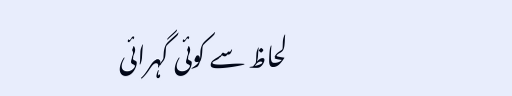لحاظ سے کوئی گہرائی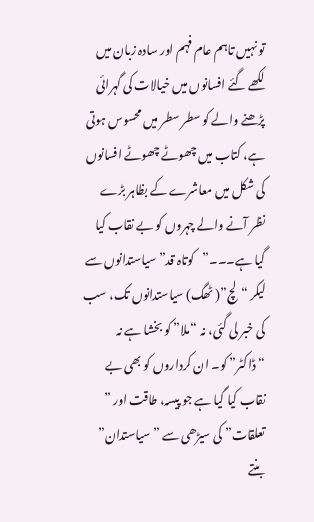تو نہیں تاہم عام فہم اور سادہ زبان میں لکھے گئے افسانوں میں خیالات کی گہرائی پڑھنے والے کو سطر سطر میں محسوس ہوتی ہے، کتاب میں چھوٹے چھوٹے افسانوں کی شکل میں معاشرے کے بظاہر بڑے نظر آنے والے چہروں کو بے نقاب کیا گیا ہے۔۔۔”کوتاہ قد” سیاستدانوں سے لیکر “لچ”( ٹھگ) سیاستدانوں تک، سب کی خبر لی گئی، نہ “ملا” کو بخشا ہے نہ “ڈاکٹر” کو۔ ان کرداروں کو بھی بے نقاب کیا گیا ہے جو پیسہ، طاقت اور ” تعلقات” کی سیڑھی سے ” سیاستدان” بنتے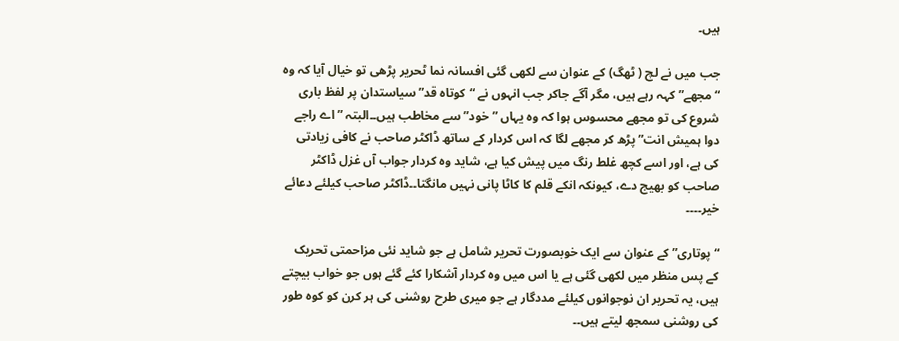ہیں۔

جب میں نے لچ ( ٹھگ) کے عنوان سے لکھی گئی افسانہ نما ٹحریر پڑھی تو خیال آیا کہ وہ “مجھے” کہہ رہے ہیں، مگر آگے جاکر جب انہوں نے “کوتاہ قد” سیاستدان پر لفظ باری شروع کی تو مجھے محسوس ہوا کہ وہ یہاں ” خود” سے مخاطب ہیں۔۔البتہ ” اے راجے دوا ہمیش انت” پڑھ کر مجھے لگا کہ اس کردار کے ساتھ ڈاکٹر صاحب نے کافی زیادتی کی ہے، اور اسے کچھ غلط رنگ میں پیش کیا ہے، شاید وہ کردار جواب آں غزل ڈاکٹر صاحب کو بھیج دے، کیونکہ انکے قلم کا کاٹا پانی نہیں مانگتا۔۔ڈاکٹر صاحب کیلئے دعائے خیر۔۔۔۔

“پوتاری” کے عنوان سے ایک خوبصورت تحریر شامل ہے جو شاید نئی مزاحمتی تحریک کے پس منظر میں لکھی گئی ہے یا اس میں وہ کردار آشکارا کئے گئے ہوں جو خواب بیچتے ہیں، یہ تحریر ان نوجوانوں کیلئے مددگار ہے جو میری طرح روشنی کی ہر کرن کو کوہ طور کی روشنی سمجھ لیتے ہیں۔۔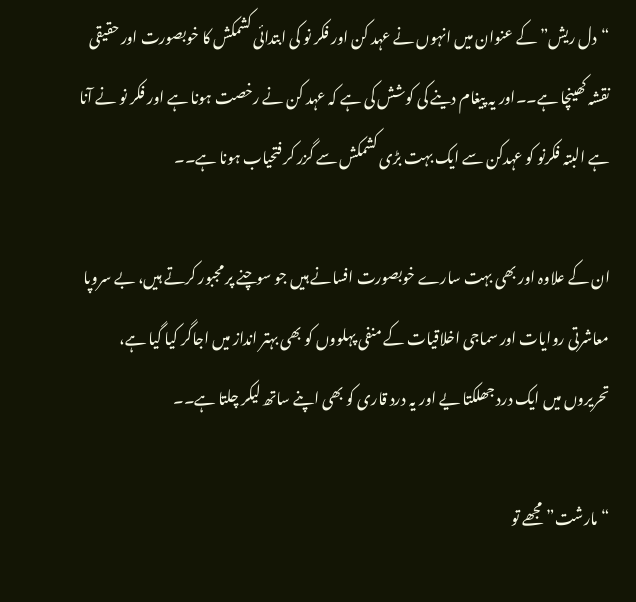“دل ریش” کے عنوان میں انہوں نے عہد کن اور فکر نو کی ابتدائی کشمکش کا خوبصورت اور حقیقی نقشہ کھینچا ہے۔۔اور یہ پیغام دینے کی کوشش کی ہے کہ عہد کن نے رخصت ہونا ہے اور فکر نو نے آنا ہے البتہ فکرنو کو عہدکن سے ایک بہت بڑی کشمکش سے گزر کر فتحیاب ہونا ہے۔۔

ان کے علاوہ اور بھی بہت سارے خوبصورت افسانے ہیں جو سوچنے پر مجبور کرتے ہیں، بے سروپا معاشرتی روایات اور سماجی اخلاقیات کے منفی پہلووں کو بھی بہتر انداز میں اجاگر کیا گیا ہے، تحریروں میں ایک درد جھلکتا یے اور یہ درد قاری کو بھی اپنے ساتھ لیکر چلتا ہے۔۔

“مارشت” مجھے تو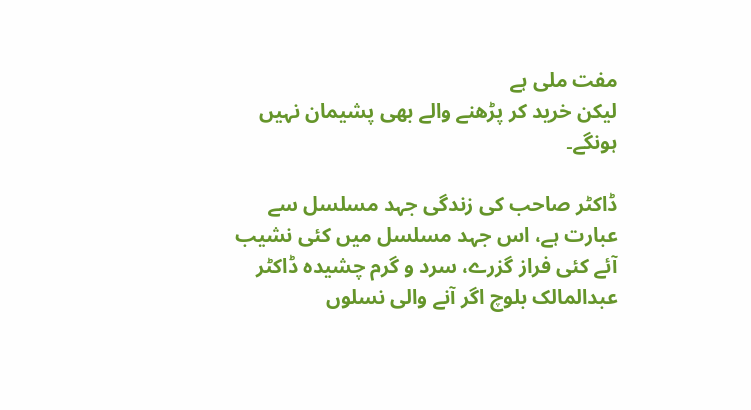مفت ملی ہے
لیکن خرید کر پڑھنے والے بھی پشیمان نہیں ہونگے۔

ڈاکٹر صاحب کی زندگی جہد مسلسل سے عبارت ہے، اس جہد مسلسل میں کئی نشیب آئے کئی فراز گزرے، سرد و گرم چشیدہ ڈاکٹر عبدالمالک بلوچ اگر آنے والی نسلوں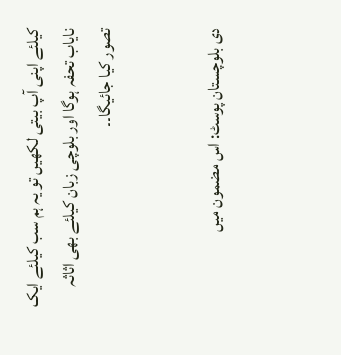کیلئے اپنی آپ بیتی لکھیں تو یہ ہم سب کیلئے ایک نایاب تحفہ ہوگا اور بلوچی زبان کیلئے بھی اثاثہ تصور کیا جائیگا۔۔


دی بلوچستان پوسٹ: اس مضمون میں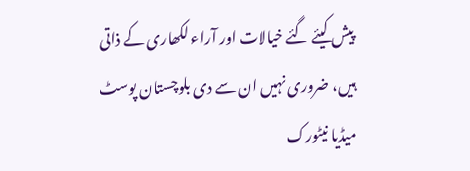پیش کیئے گئے خیالات اور آراء لکھاری کے ذاتی ہیں، ضروری نہیں ان سے دی بلوچستان پوسٹ میڈیا نیٹورک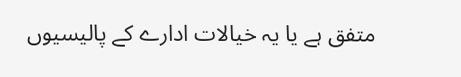متفق ہے یا یہ خیالات ادارے کے پالیسیوں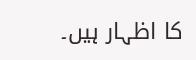کا اظہار ہیں۔